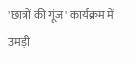'छात्रों की गूंज' कार्यक्रम में उमड़ी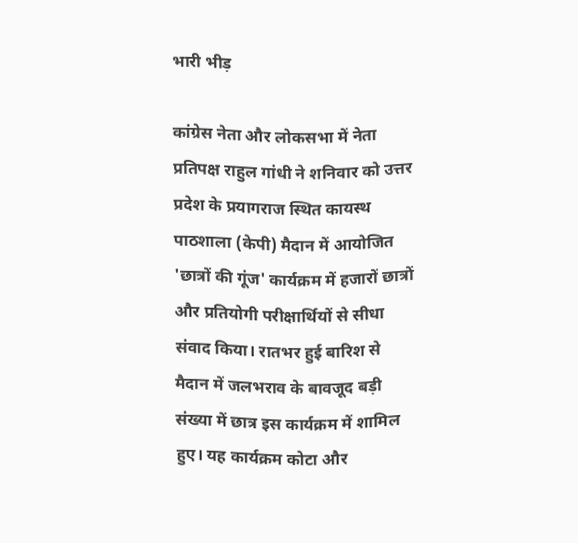भारी भीड़

कांग्रेस नेता और लोकसभा में नेता प्रतिपक्ष राहुल गांधी ने शनिवार को उत्तर प्रदेश के प्रयागराज स्थित कायस्थ पाठशाला (केपी) मैदान में आयोजित 'छात्रों की गूंज' कार्यक्रम में हजारों छात्रों और प्रतियोगी परीक्षार्थियों से सीधा संवाद किया। रातभर हुई बारिश से मैदान में जलभराव के बावजूद बड़ी संख्या में छात्र इस कार्यक्रम में शामिल हुए। यह कार्यक्रम कोटा और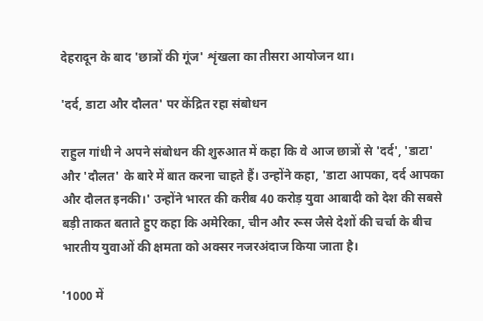देहरादून के बाद 'छात्रों की गूंज' शृंखला का तीसरा आयोजन था।

'दर्द, डाटा और दौलत' पर केंद्रित रहा संबोधन

राहुल गांधी ने अपने संबोधन की शुरुआत में कहा कि वे आज छात्रों से 'दर्द', 'डाटा' और 'दौलत' के बारे में बात करना चाहते हैं। उन्होंने कहा, 'डाटा आपका, दर्द आपका और दौलत इनकी।' उन्होंने भारत की करीब 40 करोड़ युवा आबादी को देश की सबसे बड़ी ताकत बताते हुए कहा कि अमेरिका, चीन और रूस जैसे देशों की चर्चा के बीच भारतीय युवाओं की क्षमता को अक्सर नजरअंदाज किया जाता है।

'1000 में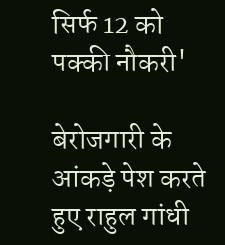सिर्फ 12 को पक्की नौकरी'

बेरोजगारी के आंकड़े पेश करते हुए राहुल गांधी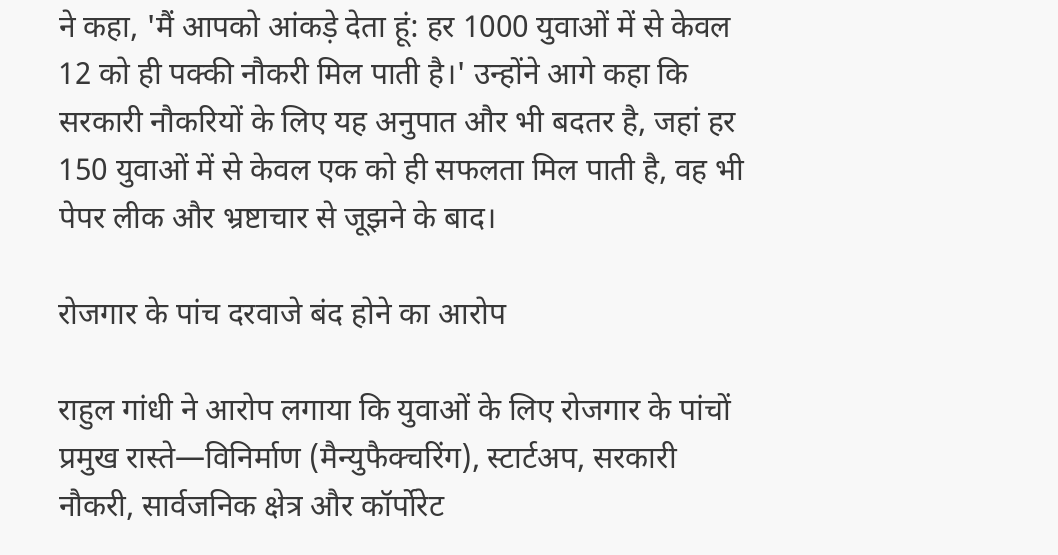ने कहा, 'मैं आपको आंकड़े देता हूं: हर 1000 युवाओं में से केवल 12 को ही पक्की नौकरी मिल पाती है।' उन्होंने आगे कहा कि सरकारी नौकरियों के लिए यह अनुपात और भी बदतर है, जहां हर 150 युवाओं में से केवल एक को ही सफलता मिल पाती है, वह भी पेपर लीक और भ्रष्टाचार से जूझने के बाद।

रोजगार के पांच दरवाजे बंद होने का आरोप

राहुल गांधी ने आरोप लगाया कि युवाओं के लिए रोजगार के पांचों प्रमुख रास्ते—विनिर्माण (मैन्युफैक्चरिंग), स्टार्टअप, सरकारी नौकरी, सार्वजनिक क्षेत्र और कॉर्पोरेट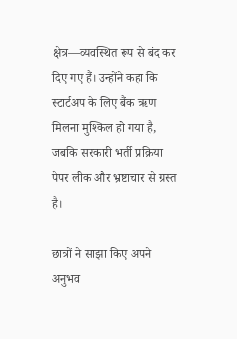क्षेत्र—व्यवस्थित रूप से बंद कर दिए गए हैं। उन्होंने कहा कि स्टार्टअप के लिए बैंक ऋण मिलना मुश्किल हो गया है, जबकि सरकारी भर्ती प्रक्रिया पेपर लीक और भ्रष्टाचार से ग्रस्त है।

छात्रों ने साझा किए अपने अनुभव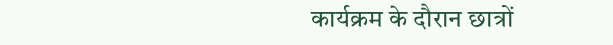कार्यक्रम के दौरान छात्रों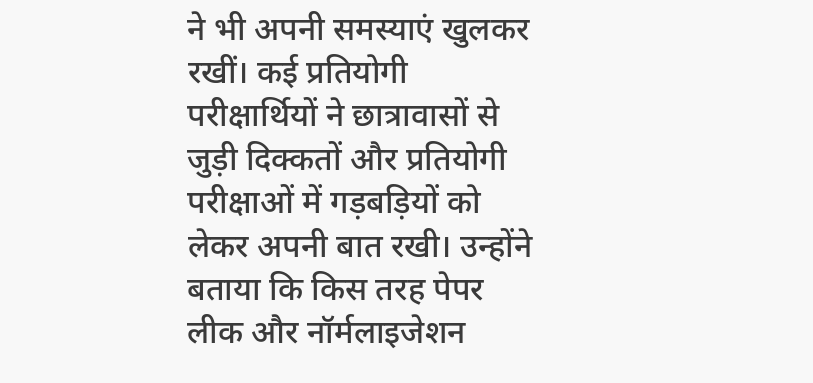ने भी अपनी समस्याएं खुलकर रखीं। कई प्रतियोगी परीक्षार्थियों ने छात्रावासों से जुड़ी दिक्कतों और प्रतियोगी परीक्षाओं में गड़बड़ियों को लेकर अपनी बात रखी। उन्होंने बताया कि किस तरह पेपर लीक और नॉर्मलाइजेशन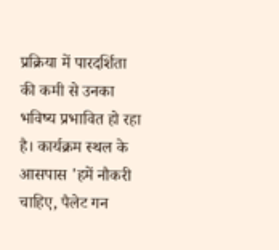प्रक्रिया में पारदर्शिता की कमी से उनका भविष्य प्रभावित हो रहा है। कार्यक्रम स्थल के आसपास 'हमें नौकरी चाहिए, पैलेट गन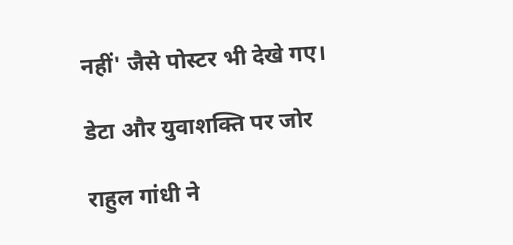नहीं' जैसे पोस्टर भी देखे गए।

डेटा और युवाशक्ति पर जोर

राहुल गांधी ने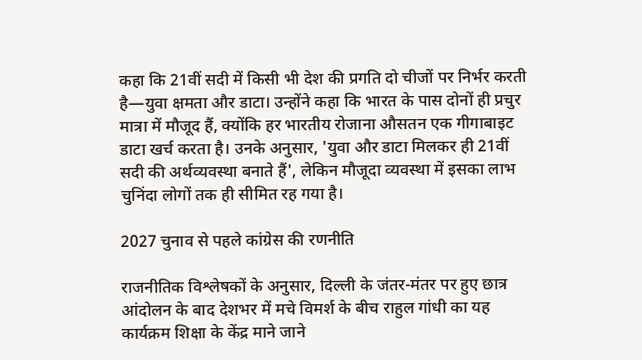कहा कि 21वीं सदी में किसी भी देश की प्रगति दो चीजों पर निर्भर करती है—युवा क्षमता और डाटा। उन्होंने कहा कि भारत के पास दोनों ही प्रचुर मात्रा में मौजूद हैं, क्योंकि हर भारतीय रोजाना औसतन एक गीगाबाइट डाटा खर्च करता है। उनके अनुसार, 'युवा और डाटा मिलकर ही 21वीं सदी की अर्थव्यवस्था बनाते हैं', लेकिन मौजूदा व्यवस्था में इसका लाभ चुनिंदा लोगों तक ही सीमित रह गया है।

2027 चुनाव से पहले कांग्रेस की रणनीति

राजनीतिक विश्लेषकों के अनुसार, दिल्ली के जंतर-मंतर पर हुए छात्र आंदोलन के बाद देशभर में मचे विमर्श के बीच राहुल गांधी का यह कार्यक्रम शिक्षा के केंद्र माने जाने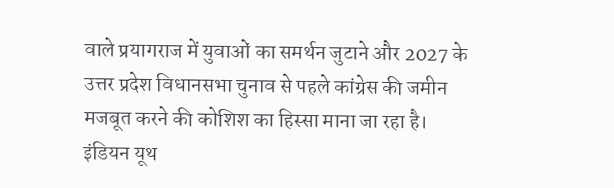वाले प्रयागराज में युवाओं का समर्थन जुटाने और 2027 के उत्तर प्रदेश विधानसभा चुनाव से पहले कांग्रेस की जमीन मजबूत करने की कोशिश का हिस्सा माना जा रहा है। इंडियन यूथ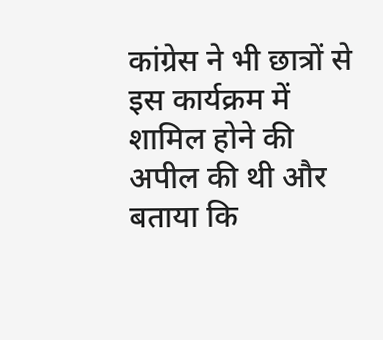कांग्रेस ने भी छात्रों से इस कार्यक्रम में शामिल होने की अपील की थी और बताया कि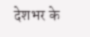देशभर के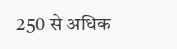250 से अधिक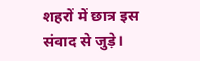शहरों में छात्र इस संवाद से जुड़े।